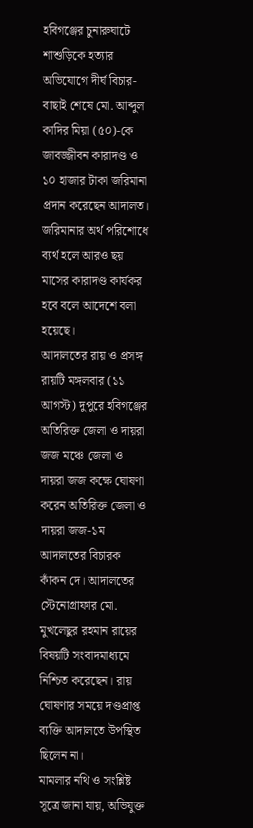হবিগঞ্জের চুনারুঘাটে শাশুড়িকে হত্যার অভিযোগে দীর্ঘ বিচার-বাছাই শেষে মো. আব্দুল কাদির মিয়া (৫০)-কে জাবজ্জীবন কারাদণ্ড ও ১০ হাজার টাকা জরিমানা প্রদান করেছেন আদালত। জরিমানার অর্থ পরিশোধে ব্যর্থ হলে আরও ছয় মাসের কারাদণ্ড কার্যকর হবে বলে আদেশে বলা হয়েছে।
আদালতের রায় ও প্রসঙ্গ
রায়টি মঙ্গলবার (১১ আগস্ট) দুপুরে হবিগঞ্জের অতিরিক্ত জেলা ও দায়রা জজ মঞ্চে জেলা ও দায়রা জজ কক্ষে ঘোষণা করেন অতিরিক্ত জেলা ও দায়রা জজ-১ম আদালতের বিচারক কাঁকন দে। আদালতের স্টেনোগ্রাফার মো. মুখলেছুর রহমান রায়ের বিষয়টি সংবাদমাধ্যমে নিশ্চিত করেছেন। রায় ঘোষণার সময়ে দণ্ডপ্রাপ্ত ব্যক্তি আদালতে উপস্থিত ছিলেন না।
মামলার নথি ও সংশ্লিষ্ট সূত্রে জানা যায়, অভিযুক্ত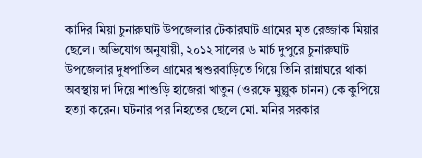কাদির মিয়া চুনারুঘাট উপজেলার টেকারঘাট গ্রামের মৃত রেজ্জাক মিয়ার ছেলে। অভিযোগ অনুযায়ী, ২০১২ সালের ৬ মার্চ দুপুরে চুনারুঘাট উপজেলার দুধপাতিল গ্রামের শ্বশুরবাড়িতে গিয়ে তিনি রান্নাঘরে থাকা অবস্থায় দা দিয়ে শাশুড়ি হাজেরা খাতুন (ওরফে মুল্লুক চানন) কে কুপিয়ে হত্যা করেন। ঘটনার পর নিহতের ছেলে মো. মনির সরকার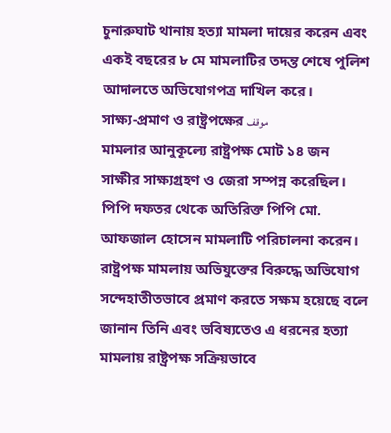চুনারুঘাট থানায় হত্যা মামলা দায়ের করেন এবং একই বছরের ৮ মে মামলাটির তদন্ত শেষে পুলিশ আদালতে অভিযোগপত্র দাখিল করে।
সাক্ষ্য-প্রমাণ ও রাষ্ট্রপক্ষের موقف
মামলার আনুকূল্যে রাষ্ট্রপক্ষ মোট ১৪ জন সাক্ষীর সাক্ষ্যগ্রহণ ও জেরা সম্পন্ন করেছিল। পিপি দফতর থেকে অতিরিক্ত পিপি মো. আফজাল হোসেন মামলাটি পরিচালনা করেন। রাষ্ট্রপক্ষ মামলায় অভিযুক্তের বিরুদ্ধে অভিযোগ সন্দেহাতীতভাবে প্রমাণ করতে সক্ষম হয়েছে বলে জানান তিনি এবং ভবিষ্যতেও এ ধরনের হত্যা মামলায় রাষ্ট্রপক্ষ সক্রিয়ভাবে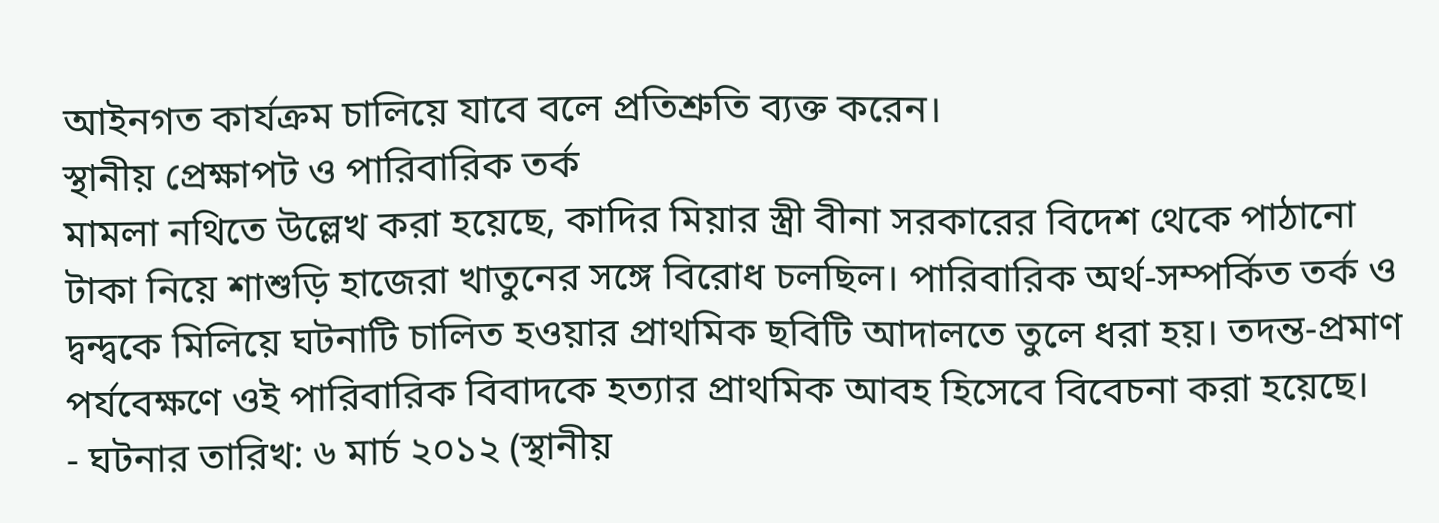আইনগত কার্যক্রম চালিয়ে যাবে বলে প্রতিশ্রুতি ব্যক্ত করেন।
স্থানীয় প্রেক্ষাপট ও পারিবারিক তর্ক
মামলা নথিতে উল্লেখ করা হয়েছে, কাদির মিয়ার স্ত্রী বীনা সরকারের বিদেশ থেকে পাঠানো টাকা নিয়ে শাশুড়ি হাজেরা খাতুনের সঙ্গে বিরোধ চলছিল। পারিবারিক অর্থ-সম্পর্কিত তর্ক ও দ্বন্দ্বকে মিলিয়ে ঘটনাটি চালিত হওয়ার প্রাথমিক ছবিটি আদালতে তুলে ধরা হয়। তদন্ত-প্রমাণ পর্যবেক্ষণে ওই পারিবারিক বিবাদকে হত্যার প্রাথমিক আবহ হিসেবে বিবেচনা করা হয়েছে।
- ঘটনার তারিখ: ৬ মার্চ ২০১২ (স্থানীয়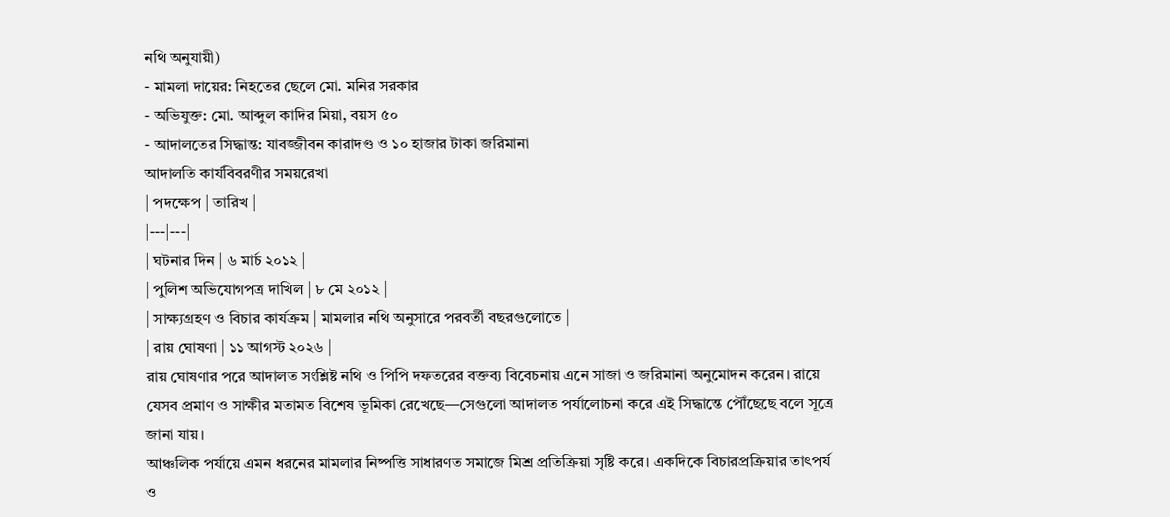নথি অনুযায়ী)
- মামলা দায়ের: নিহতের ছেলে মো. মনির সরকার
- অভিযুক্ত: মো. আব্দুল কাদির মিয়া, বয়স ৫০
- আদালতের সিদ্ধান্ত: যাবজ্জীবন কারাদণ্ড ও ১০ হাজার টাকা জরিমানা
আদালতি কার্যবিবরণীর সময়রেখা
| পদক্ষেপ | তারিখ |
|---|---|
| ঘটনার দিন | ৬ মার্চ ২০১২ |
| পুলিশ অভিযোগপত্র দাখিল | ৮ মে ২০১২ |
| সাক্ষ্যগ্রহণ ও বিচার কার্যক্রম | মামলার নথি অনুসারে পরবর্তী বছরগুলোতে |
| রায় ঘোষণা | ১১ আগস্ট ২০২৬ |
রায় ঘোষণার পরে আদালত সংশ্লিষ্ট নথি ও পিপি দফতরের বক্তব্য বিবেচনায় এনে সাজা ও জরিমানা অনুমোদন করেন। রায়ে যেসব প্রমাণ ও সাক্ষীর মতামত বিশেষ ভূমিকা রেখেছে—সেগুলো আদালত পর্যালোচনা করে এই সিদ্ধান্তে পৌঁছেছে বলে সূত্রে জানা যায়।
আঞ্চলিক পর্যায়ে এমন ধরনের মামলার নিষ্পত্তি সাধারণত সমাজে মিশ্র প্রতিক্রিয়া সৃষ্টি করে। একদিকে বিচারপ্রক্রিয়ার তাৎপর্য ও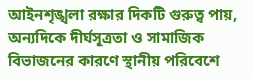আইনশৃঙ্খলা রক্ষার দিকটি গুরুত্ব পায়, অন্যদিকে দীর্ঘসূত্রতা ও সামাজিক বিভাজনের কারণে স্থানীয় পরিবেশে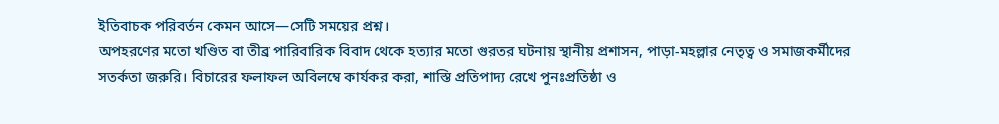ইতিবাচক পরিবর্তন কেমন আসে—সেটি সময়ের প্রশ্ন।
অপহরণের মতো খণ্ডিত বা তীব্র পারিবারিক বিবাদ থেকে হত্যার মতো গুরতর ঘটনায় স্থানীয় প্রশাসন, পাড়া-মহল্লার নেতৃত্ব ও সমাজকর্মীদের সতর্কতা জরুরি। বিচারের ফলাফল অবিলম্বে কার্যকর করা, শাস্তি প্রতিপাদ্য রেখে পুনঃপ্রতিষ্ঠা ও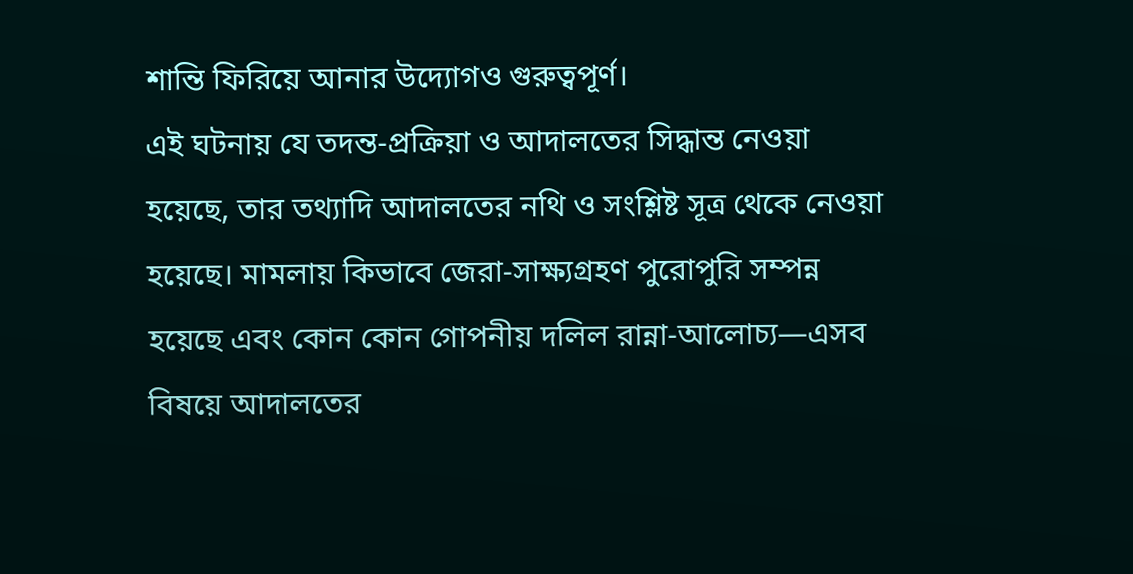শান্তি ফিরিয়ে আনার উদ্যোগও গুরুত্বপূর্ণ।
এই ঘটনায় যে তদন্ত-প্রক্রিয়া ও আদালতের সিদ্ধান্ত নেওয়া হয়েছে, তার তথ্যাদি আদালতের নথি ও সংশ্লিষ্ট সূত্র থেকে নেওয়া হয়েছে। মামলায় কিভাবে জেরা-সাক্ষ্যগ্রহণ পুরোপুরি সম্পন্ন হয়েছে এবং কোন কোন গোপনীয় দলিল রান্না-আলোচ্য—এসব বিষয়ে আদালতের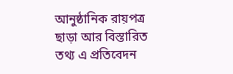আনুষ্ঠানিক রায়পত্র ছাড়া আর বিস্তারিত তথ্য এ প্রতিবেদন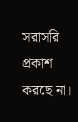সরাসরি প্রকাশ করছে না।